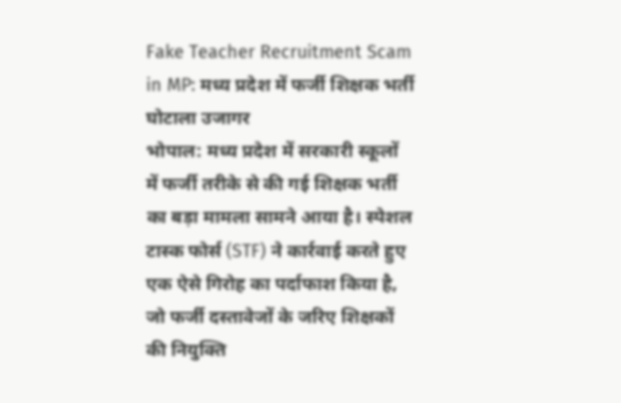Fake Teacher Recruitment Scam in MP: मध्य प्रदेश में फर्जी शिक्षक भर्ती घोटाला उजागर
भोपाल: मध्य प्रदेश में सरकारी स्कूलों में फर्जी तरीके से की गई शिक्षक भर्ती का बड़ा मामला सामने आया है। स्पेशल टास्क फोर्स (STF) ने कार्रवाई करते हुए एक ऐसे गिरोह का पर्दाफाश किया है, जो फर्जी दस्तावेजों के जरिए शिक्षकों की नियुक्ति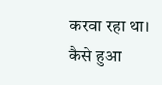करवा रहा था।
कैसे हुआ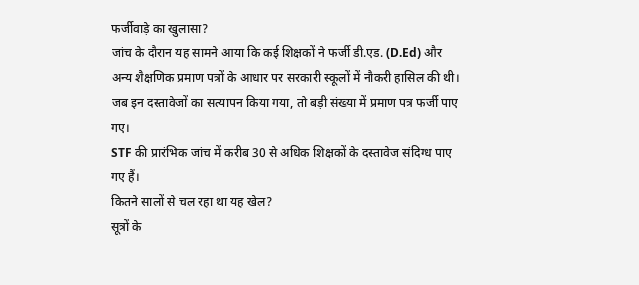फर्जीवाड़े का खुलासा?
जांच के दौरान यह सामने आया कि कई शिक्षकों ने फर्जी डी.एड. (D.Ed) और अन्य शैक्षणिक प्रमाण पत्रों के आधार पर सरकारी स्कूलों में नौकरी हासिल की थी। जब इन दस्तावेजों का सत्यापन किया गया, तो बड़ी संख्या में प्रमाण पत्र फर्जी पाए गए।
STF की प्रारंभिक जांच में करीब 30 से अधिक शिक्षकों के दस्तावेज संदिग्ध पाए गए हैं।
कितने सालों से चल रहा था यह खेल?
सूत्रों के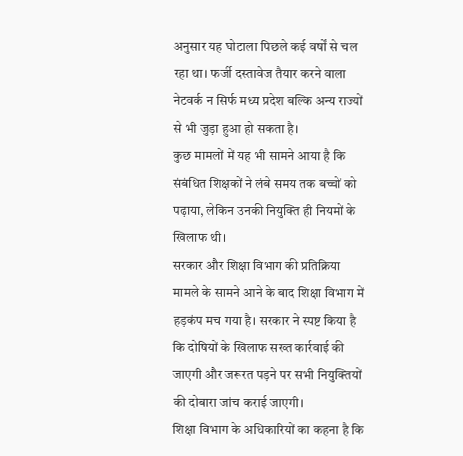अनुसार यह घोटाला पिछले कई वर्षों से चल रहा था। फर्जी दस्तावेज तैयार करने वाला नेटवर्क न सिर्फ मध्य प्रदेश बल्कि अन्य राज्यों से भी जुड़ा हुआ हो सकता है।
कुछ मामलों में यह भी सामने आया है कि संबंधित शिक्षकों ने लंबे समय तक बच्चों को पढ़ाया, लेकिन उनकी नियुक्ति ही नियमों के खिलाफ थी।
सरकार और शिक्षा विभाग की प्रतिक्रिया
मामले के सामने आने के बाद शिक्षा विभाग में हड़कंप मच गया है। सरकार ने स्पष्ट किया है कि दोषियों के खिलाफ सख्त कार्रवाई की जाएगी और जरूरत पड़ने पर सभी नियुक्तियों की दोबारा जांच कराई जाएगी।
शिक्षा विभाग के अधिकारियों का कहना है कि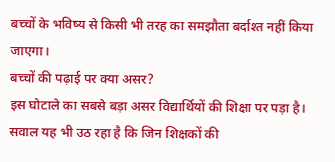बच्चों के भविष्य से किसी भी तरह का समझौता बर्दाश्त नहीं किया जाएगा।
बच्चों की पढ़ाई पर क्या असर?
इस घोटाले का सबसे बड़ा असर विद्यार्थियों की शिक्षा पर पड़ा है। सवाल यह भी उठ रहा है कि जिन शिक्षकों की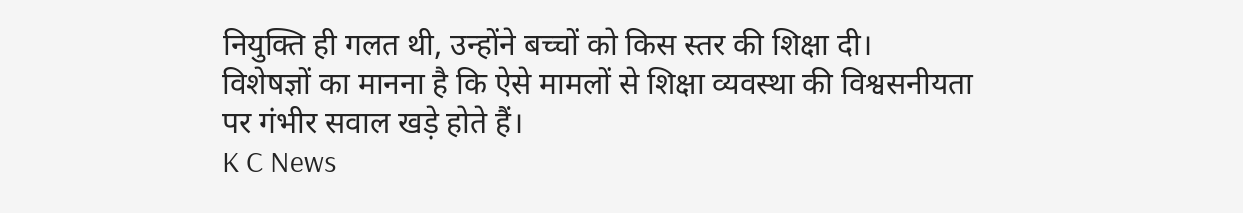नियुक्ति ही गलत थी, उन्होंने बच्चों को किस स्तर की शिक्षा दी।
विशेषज्ञों का मानना है कि ऐसे मामलों से शिक्षा व्यवस्था की विश्वसनीयता पर गंभीर सवाल खड़े होते हैं।
K C News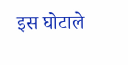इस घोटाले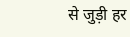से जुड़ी हर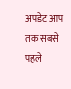अपडेट आप तक सबसे पहले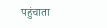पहुंचाता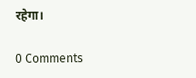रहेगा।

0 Comments